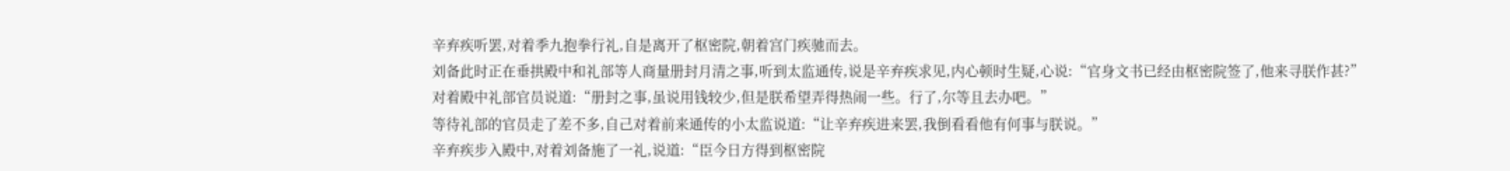辛弃疾听罢,对着季九抱拳行礼,自是离开了枢密院,朝着宫门疾驰而去。
刘备此时正在垂拱殿中和礼部等人商量册封月清之事,听到太监通传,说是辛弃疾求见,内心顿时生疑,心说:“官身文书已经由枢密院签了,他来寻朕作甚?”
对着殿中礼部官员说道:“册封之事,虽说用钱较少,但是朕希望弄得热闹一些。行了,尔等且去办吧。”
等待礼部的官员走了差不多,自己对着前来通传的小太监说道:“让辛弃疾进来罢,我倒看看他有何事与朕说。”
辛弃疾步入殿中,对着刘备施了一礼,说道:“臣今日方得到枢密院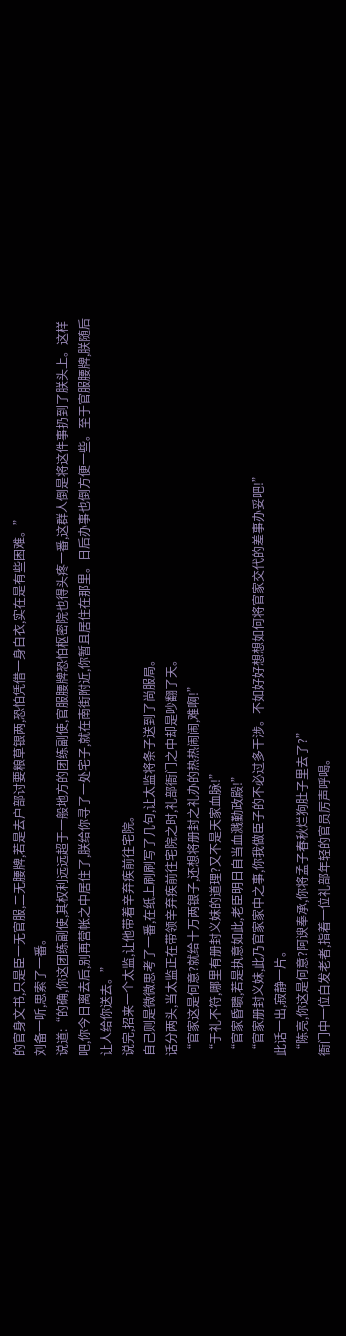的官身文书,只是臣一无官服,二无腰牌,若是去户部讨要粮草银两,恐怕凭借一身白衣,实在是有些困难。”
刘备一听,思索了一番。
说道:“的确,你这团练副使,其权利远远超于一般地方的团练副使,官服腰牌恐怕枢密院也得头疼一番,这群人倒是将这件事扔到了朕头上。这样吧,你今日离去后,别再营帐之中居住了,朕给你寻了一处宅子,就在南街附近,你暂且居住在那里。日后办事也倒方便一些。至于官服腰牌,朕随后让人给你送去。”
说完,招来一个太监,让他带着辛弃疾前往宅院。
自己则是微微思考了一番,在纸上刷刷写了几句,让太监将条子送到了尚服局。
话分两头,当太监正在带领辛弃疾前往宅院之时,礼部衙门之中却是吵翻了天。
“官家这是何意?就给十万两银子,还想将册封之礼办的热热闹闹,难啊!”
“于礼不符,哪里有册封义妹的道理?又不是天家血脉!”
“官家昏聩,若是执意如此,老臣明日自当血溅勤政殿!”
“官家册封义妹,此乃官家家中之事,你我做臣子的不必过多干涉。不如好好想想如何将官家交代的差事办妥吧!”
此话一出,寂静一片。
“陈亮,你这是何意?阿谀奉承,你将孟子春秋烂狗肚子里去了?”
衙门中一位白发老者,指着一位礼部年轻的官员厉声呼喝。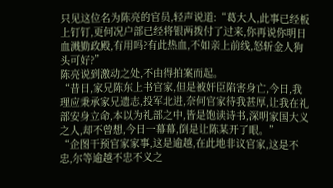只见这位名为陈亮的官员,轻声说道:“葛大人,此事已经板上钉钉,更何况户部已经将银两拨付了过来,你再说你明日血溅勤政殿,有用吗?有此热血,不如亲上前线,怒斩金人狗头可好?”
陈亮说到激动之处,不由得拍案而起。
“昔日,家兄陈东上书官家,但是被奸臣陷害身亡,今日,我理应秉承家兄遗志,投军北进,奈何官家待我甚厚,让我在礼部安身立命,本以为礼部之中,皆是饱读诗书,深明家国大义之人,却不曾想,今日一幕幕,倒是让陈某开了眼。”
“企图干预官家家事,这是逾越,在此地非议官家,这是不忠,尔等逾越不忠不义之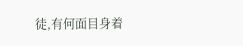徒,有何面目身着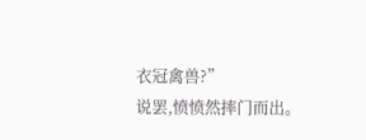衣冠禽兽?”
说罢,愤愤然摔门而出。